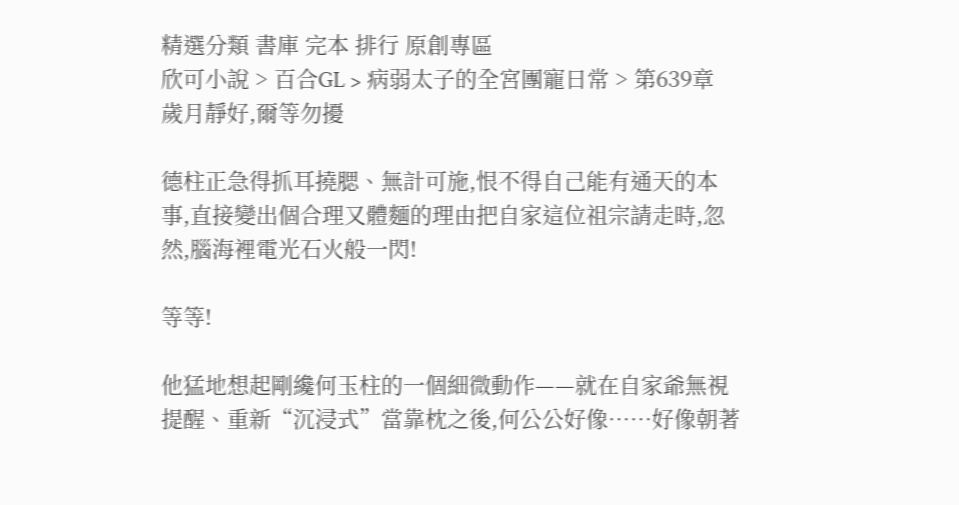精選分類 書庫 完本 排行 原創專區
欣可小說 > 百合GL > 病弱太子的全宮團寵日常 > 第639章 歲月靜好,爾等勿擾

德柱正急得抓耳撓腮、無計可施,恨不得自己能有通天的本事,直接變出個合理又體麵的理由把自家這位祖宗請走時,忽然,腦海裡電光石火般一閃!

等等!

他猛地想起剛纔何玉柱的一個細微動作——就在自家爺無視提醒、重新“沉浸式”當靠枕之後,何公公好像……好像朝著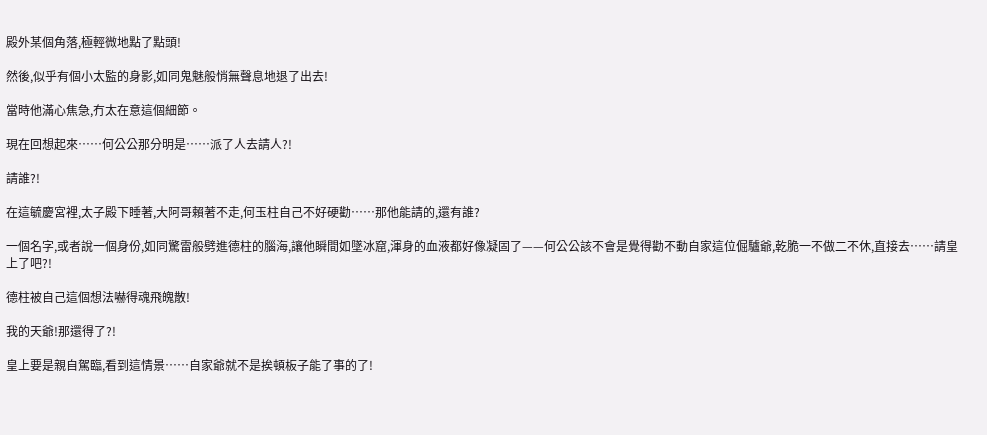殿外某個角落,極輕微地點了點頭!

然後,似乎有個小太監的身影,如同鬼魅般悄無聲息地退了出去!

當時他滿心焦急,冇太在意這個細節。

現在回想起來……何公公那分明是……派了人去請人?!

請誰?!

在這毓慶宮裡,太子殿下睡著,大阿哥賴著不走,何玉柱自己不好硬勸……那他能請的,還有誰?

一個名字,或者說一個身份,如同驚雷般劈進德柱的腦海,讓他瞬間如墜冰窟,渾身的血液都好像凝固了——何公公該不會是覺得勸不動自家這位倔驢爺,乾脆一不做二不休,直接去……請皇上了吧?!

德柱被自己這個想法嚇得魂飛魄散!

我的天爺!那還得了?!

皇上要是親自駕臨,看到這情景……自家爺就不是挨頓板子能了事的了!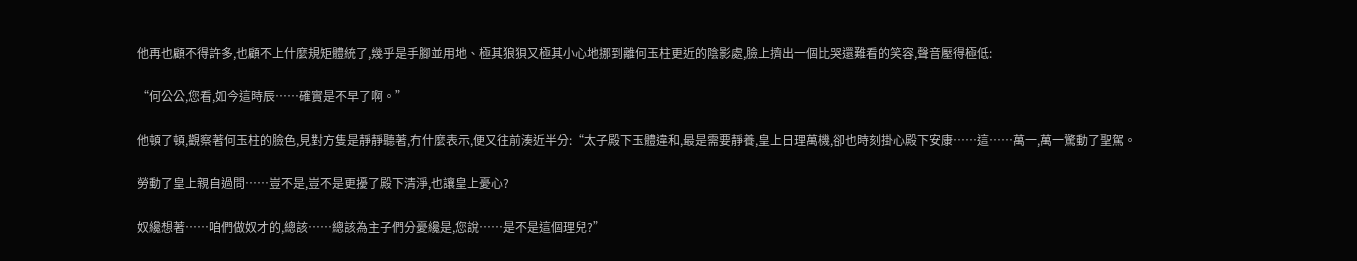他再也顧不得許多,也顧不上什麼規矩體統了,幾乎是手腳並用地、極其狼狽又極其小心地挪到離何玉柱更近的陰影處,臉上擠出一個比哭還難看的笑容,聲音壓得極低:

“何公公,您看,如今這時辰……確實是不早了啊。”

他頓了頓,觀察著何玉柱的臉色,見對方隻是靜靜聽著,冇什麼表示,便又往前湊近半分:“太子殿下玉體違和,最是需要靜養,皇上日理萬機,卻也時刻掛心殿下安康……這……萬一,萬一驚動了聖駕。

勞動了皇上親自過問……豈不是,豈不是更擾了殿下清淨,也讓皇上憂心?

奴纔想著……咱們做奴才的,總該……總該為主子們分憂纔是,您說……是不是這個理兒?”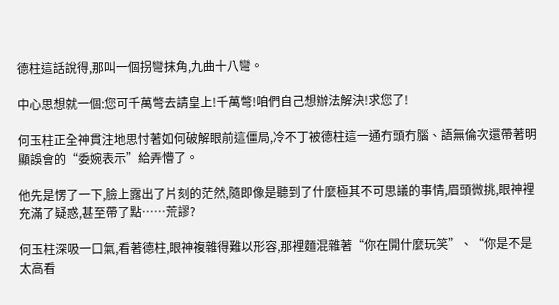德柱這話說得,那叫一個拐彎抹角,九曲十八彎。

中心思想就一個:您可千萬彆去請皇上!千萬彆!咱們自己想辦法解決!求您了!

何玉柱正全神貫注地思忖著如何破解眼前這僵局,冷不丁被德柱這一通冇頭冇腦、語無倫次還帶著明顯誤會的“委婉表示”給弄懵了。

他先是愣了一下,臉上露出了片刻的茫然,隨即像是聽到了什麼極其不可思議的事情,眉頭微挑,眼神裡充滿了疑惑,甚至帶了點……荒謬?

何玉柱深吸一口氣,看著德柱,眼神複雜得難以形容,那裡麵混雜著“你在開什麼玩笑”、“你是不是太高看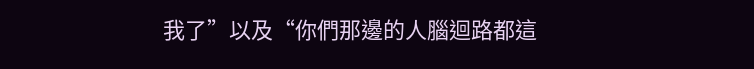我了”以及“你們那邊的人腦迴路都這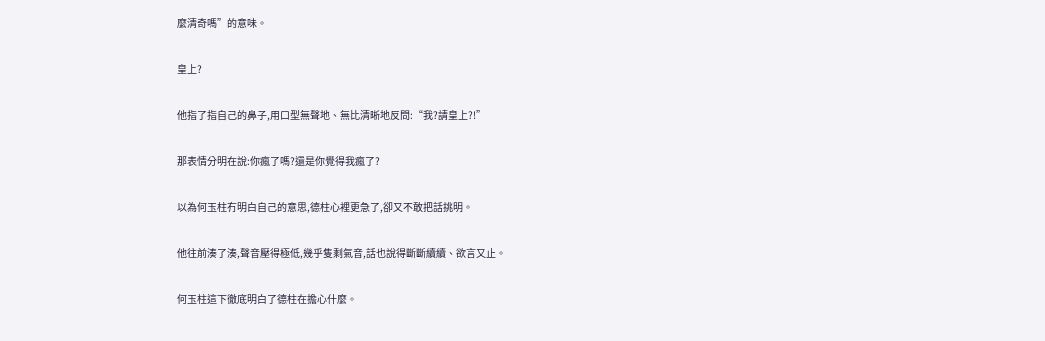麼清奇嗎”的意味。

皇上?

他指了指自己的鼻子,用口型無聲地、無比清晰地反問:“我?請皇上?!”

那表情分明在說:你瘋了嗎?還是你覺得我瘋了?

以為何玉柱冇明白自己的意思,德柱心裡更急了,卻又不敢把話挑明。

他往前湊了湊,聲音壓得極低,幾乎隻剩氣音,話也說得斷斷續續、欲言又止。

何玉柱這下徹底明白了德柱在擔心什麼。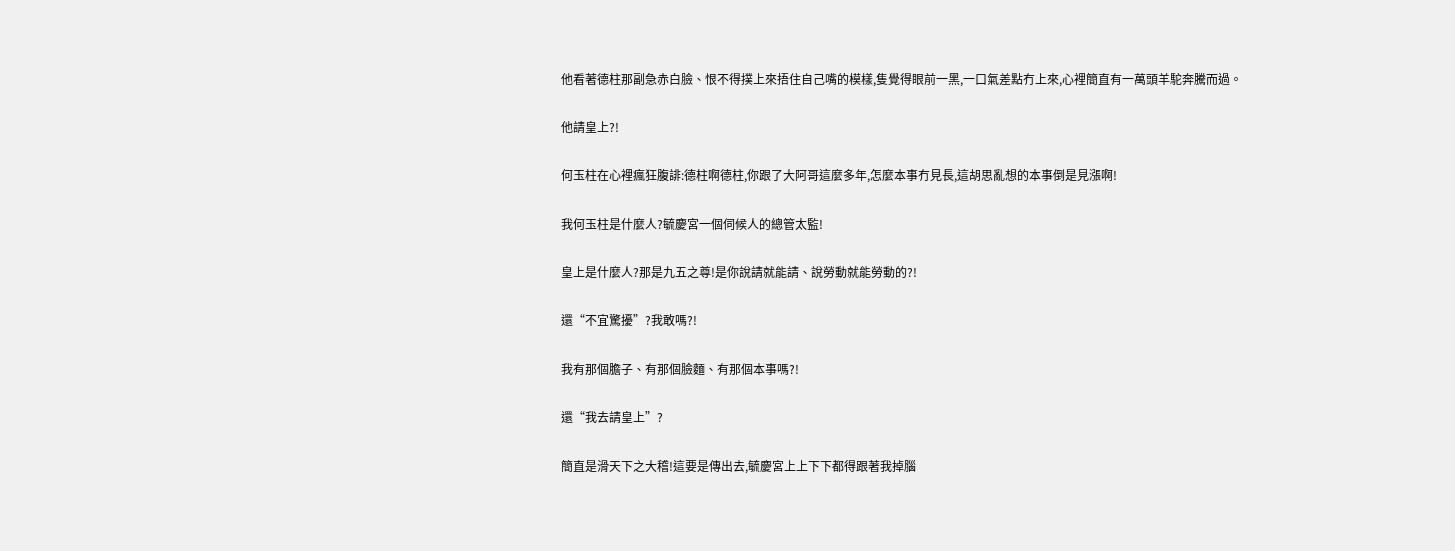他看著德柱那副急赤白臉、恨不得撲上來捂住自己嘴的模樣,隻覺得眼前一黑,一口氣差點冇上來,心裡簡直有一萬頭羊駝奔騰而過。

他請皇上?!

何玉柱在心裡瘋狂腹誹:德柱啊德柱,你跟了大阿哥這麼多年,怎麼本事冇見長,這胡思亂想的本事倒是見漲啊!

我何玉柱是什麼人?毓慶宮一個伺候人的總管太監!

皇上是什麼人?那是九五之尊!是你說請就能請、說勞動就能勞動的?!

還“不宜驚擾”?我敢嗎?!

我有那個膽子、有那個臉麵、有那個本事嗎?!

還“我去請皇上”?

簡直是滑天下之大稽!這要是傳出去,毓慶宮上上下下都得跟著我掉腦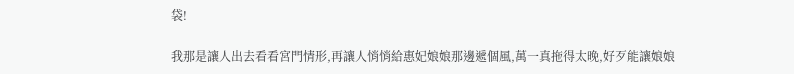袋!

我那是讓人出去看看宮門情形,再讓人悄悄給惠妃娘娘那邊遞個風,萬一真拖得太晚,好歹能讓娘娘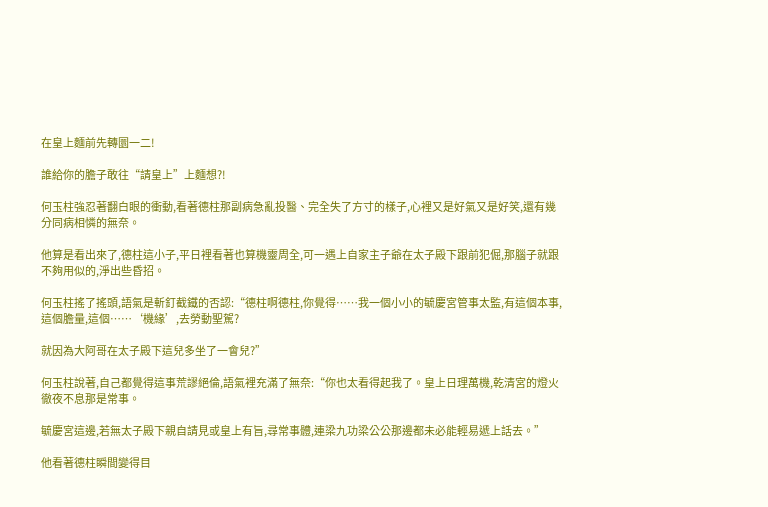在皇上麵前先轉圜一二!

誰給你的膽子敢往“請皇上”上麵想?!

何玉柱強忍著翻白眼的衝動,看著德柱那副病急亂投醫、完全失了方寸的樣子,心裡又是好氣又是好笑,還有幾分同病相憐的無奈。

他算是看出來了,德柱這小子,平日裡看著也算機靈周全,可一遇上自家主子爺在太子殿下跟前犯倔,那腦子就跟不夠用似的,淨出些昏招。

何玉柱搖了搖頭,語氣是斬釘截鐵的否認:“德柱啊德柱,你覺得……我一個小小的毓慶宮管事太監,有這個本事,這個膽量,這個……‘機緣’,去勞動聖駕?

就因為大阿哥在太子殿下這兒多坐了一會兒?”

何玉柱說著,自己都覺得這事荒謬絕倫,語氣裡充滿了無奈:“你也太看得起我了。皇上日理萬機,乾清宮的燈火徹夜不息那是常事。

毓慶宮這邊,若無太子殿下親自請見或皇上有旨,尋常事體,連梁九功梁公公那邊都未必能輕易遞上話去。”

他看著德柱瞬間變得目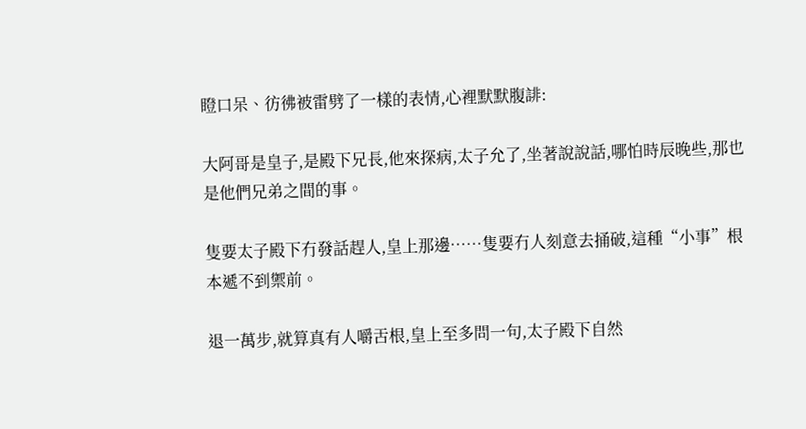瞪口呆、彷彿被雷劈了一樣的表情,心裡默默腹誹:

大阿哥是皇子,是殿下兄長,他來探病,太子允了,坐著說說話,哪怕時辰晚些,那也是他們兄弟之間的事。

隻要太子殿下冇發話趕人,皇上那邊……隻要冇人刻意去捅破,這種“小事”根本遞不到禦前。

退一萬步,就算真有人嚼舌根,皇上至多問一句,太子殿下自然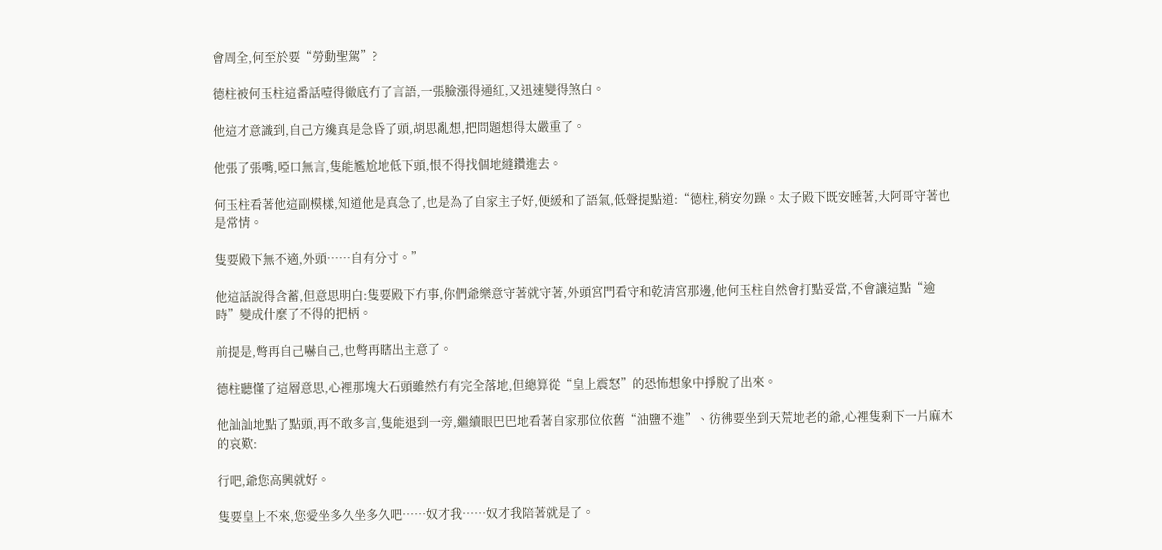會周全,何至於要“勞動聖駕”?

德柱被何玉柱這番話噎得徹底冇了言語,一張臉漲得通紅,又迅速變得煞白。

他這才意識到,自己方纔真是急昏了頭,胡思亂想,把問題想得太嚴重了。

他張了張嘴,啞口無言,隻能尷尬地低下頭,恨不得找個地縫鑽進去。

何玉柱看著他這副模樣,知道他是真急了,也是為了自家主子好,便緩和了語氣,低聲提點道:“德柱,稍安勿躁。太子殿下既安睡著,大阿哥守著也是常情。

隻要殿下無不適,外頭……自有分寸。”

他這話說得含蓄,但意思明白:隻要殿下冇事,你們爺樂意守著就守著,外頭宮門看守和乾清宮那邊,他何玉柱自然會打點妥當,不會讓這點“逾時”變成什麼了不得的把柄。

前提是,彆再自己嚇自己,也彆再瞎出主意了。

德柱聽懂了這層意思,心裡那塊大石頭雖然冇有完全落地,但總算從“皇上震怒”的恐怖想象中掙脫了出來。

他訕訕地點了點頭,再不敢多言,隻能退到一旁,繼續眼巴巴地看著自家那位依舊“油鹽不進”、彷彿要坐到天荒地老的爺,心裡隻剩下一片麻木的哀歎:

行吧,爺您高興就好。

隻要皇上不來,您愛坐多久坐多久吧……奴才我……奴才我陪著就是了。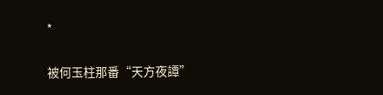*

被何玉柱那番“天方夜譚”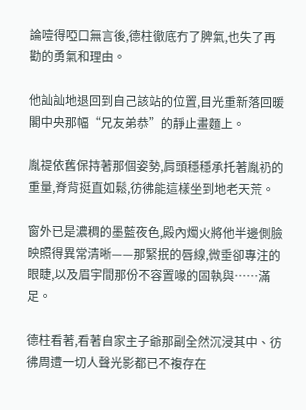論噎得啞口無言後,德柱徹底冇了脾氣,也失了再勸的勇氣和理由。

他訕訕地退回到自己該站的位置,目光重新落回暖閣中央那幅“兄友弟恭”的靜止畫麵上。

胤禔依舊保持著那個姿勢,肩頭穩穩承托著胤礽的重量,脊背挺直如鬆,彷彿能這樣坐到地老天荒。

窗外已是濃稠的墨藍夜色,殿內燭火將他半邊側臉映照得異常清晰——那緊抿的唇線,微垂卻專注的眼睫,以及眉宇間那份不容置喙的固執與……滿足。

德柱看著,看著自家主子爺那副全然沉浸其中、彷彿周遭一切人聲光影都已不複存在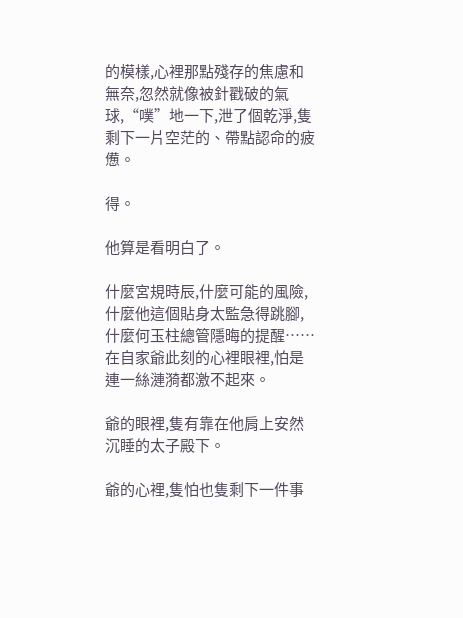的模樣,心裡那點殘存的焦慮和無奈,忽然就像被針戳破的氣球,“噗”地一下,泄了個乾淨,隻剩下一片空茫的、帶點認命的疲憊。

得。

他算是看明白了。

什麼宮規時辰,什麼可能的風險,什麼他這個貼身太監急得跳腳,什麼何玉柱總管隱晦的提醒……在自家爺此刻的心裡眼裡,怕是連一絲漣漪都激不起來。

爺的眼裡,隻有靠在他肩上安然沉睡的太子殿下。

爺的心裡,隻怕也隻剩下一件事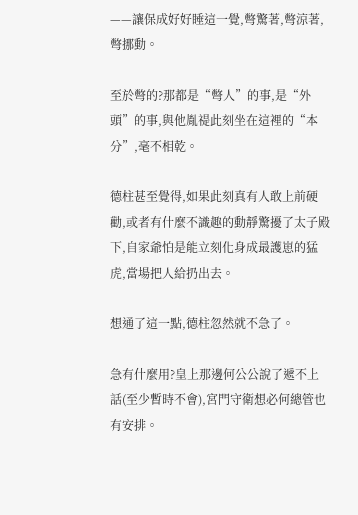——讓保成好好睡這一覺,彆驚著,彆涼著,彆挪動。

至於彆的?那都是“彆人”的事,是“外頭”的事,與他胤禔此刻坐在這裡的“本分”,毫不相乾。

德柱甚至覺得,如果此刻真有人敢上前硬勸,或者有什麼不識趣的動靜驚擾了太子殿下,自家爺怕是能立刻化身成最護崽的猛虎,當場把人給扔出去。

想通了這一點,德柱忽然就不急了。

急有什麼用?皇上那邊何公公說了遞不上話(至少暫時不會),宮門守衛想必何總管也有安排。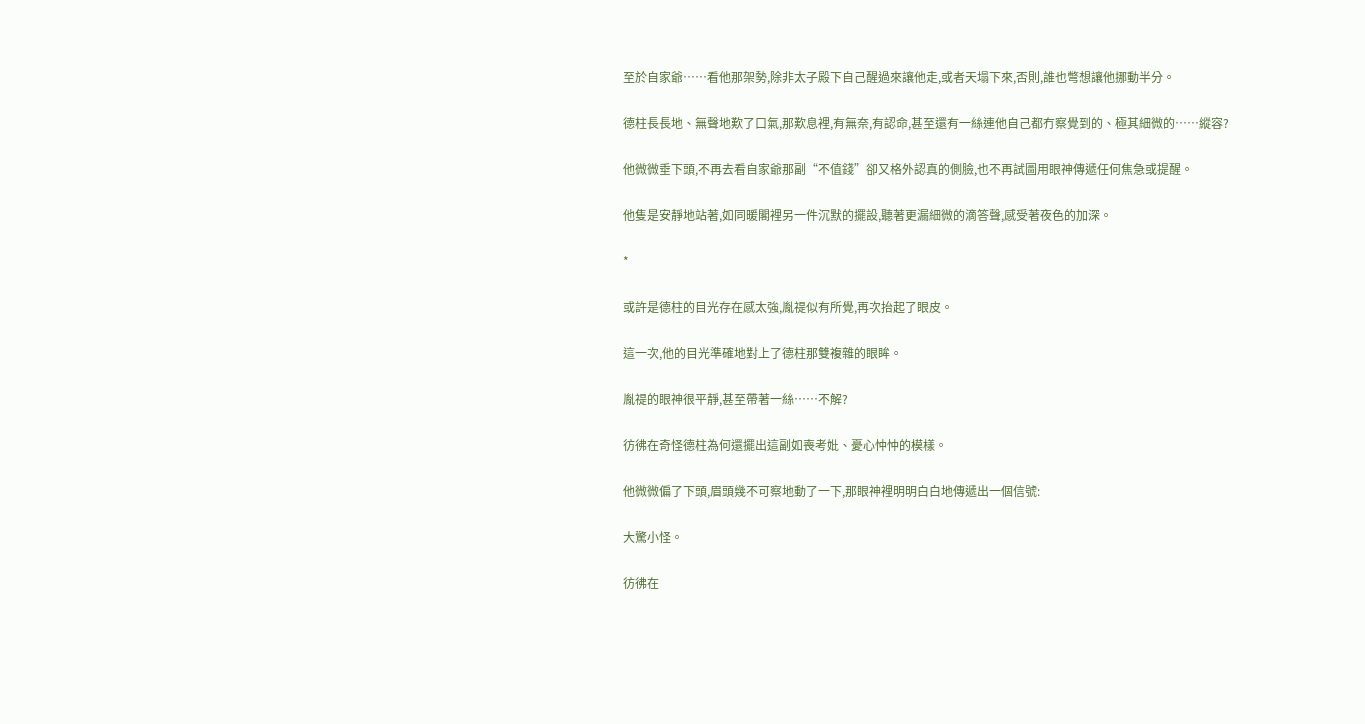至於自家爺……看他那架勢,除非太子殿下自己醒過來讓他走,或者天塌下來,否則,誰也彆想讓他挪動半分。

德柱長長地、無聲地歎了口氣,那歎息裡,有無奈,有認命,甚至還有一絲連他自己都冇察覺到的、極其細微的……縱容?

他微微垂下頭,不再去看自家爺那副“不值錢”卻又格外認真的側臉,也不再試圖用眼神傳遞任何焦急或提醒。

他隻是安靜地站著,如同暖閣裡另一件沉默的擺設,聽著更漏細微的滴答聲,感受著夜色的加深。

*

或許是德柱的目光存在感太強,胤禔似有所覺,再次抬起了眼皮。

這一次,他的目光準確地對上了德柱那雙複雜的眼眸。

胤禔的眼神很平靜,甚至帶著一絲……不解?

彷彿在奇怪德柱為何還擺出這副如喪考妣、憂心忡忡的模樣。

他微微偏了下頭,眉頭幾不可察地動了一下,那眼神裡明明白白地傳遞出一個信號:

大驚小怪。

彷彿在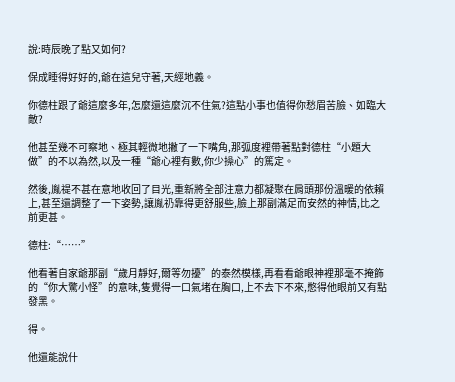說:時辰晚了點又如何?

保成睡得好好的,爺在這兒守著,天經地義。

你德柱跟了爺這麼多年,怎麼還這麼沉不住氣?這點小事也值得你愁眉苦臉、如臨大敵?

他甚至幾不可察地、極其輕微地撇了一下嘴角,那弧度裡帶著點對德柱“小題大做”的不以為然,以及一種“爺心裡有數,你少操心”的篤定。

然後,胤禔不甚在意地收回了目光,重新將全部注意力都凝聚在肩頭那份溫暖的依賴上,甚至還調整了一下姿勢,讓胤礽靠得更舒服些,臉上那副滿足而安然的神情,比之前更甚。

德柱:“……”

他看著自家爺那副“歲月靜好,爾等勿擾”的泰然模樣,再看看爺眼神裡那毫不掩飾的“你大驚小怪”的意味,隻覺得一口氣堵在胸口,上不去下不來,憋得他眼前又有點發黑。

得。

他還能說什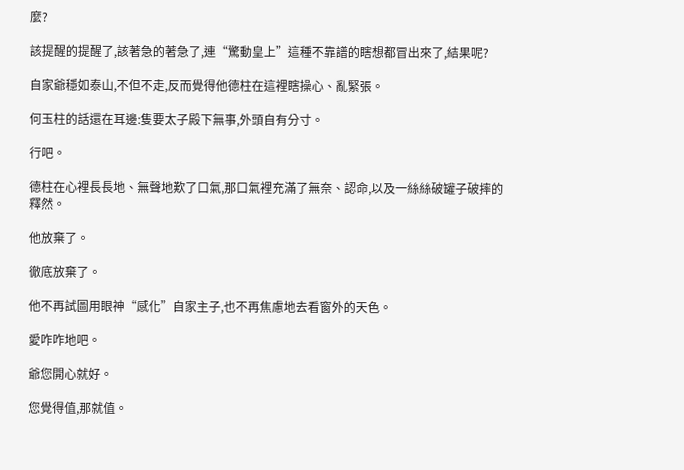麼?

該提醒的提醒了,該著急的著急了,連“驚動皇上”這種不靠譜的瞎想都冒出來了,結果呢?

自家爺穩如泰山,不但不走,反而覺得他德柱在這裡瞎操心、亂緊張。

何玉柱的話還在耳邊:隻要太子殿下無事,外頭自有分寸。

行吧。

德柱在心裡長長地、無聲地歎了口氣,那口氣裡充滿了無奈、認命,以及一絲絲破罐子破摔的釋然。

他放棄了。

徹底放棄了。

他不再試圖用眼神“感化”自家主子,也不再焦慮地去看窗外的天色。

愛咋咋地吧。

爺您開心就好。

您覺得值,那就值。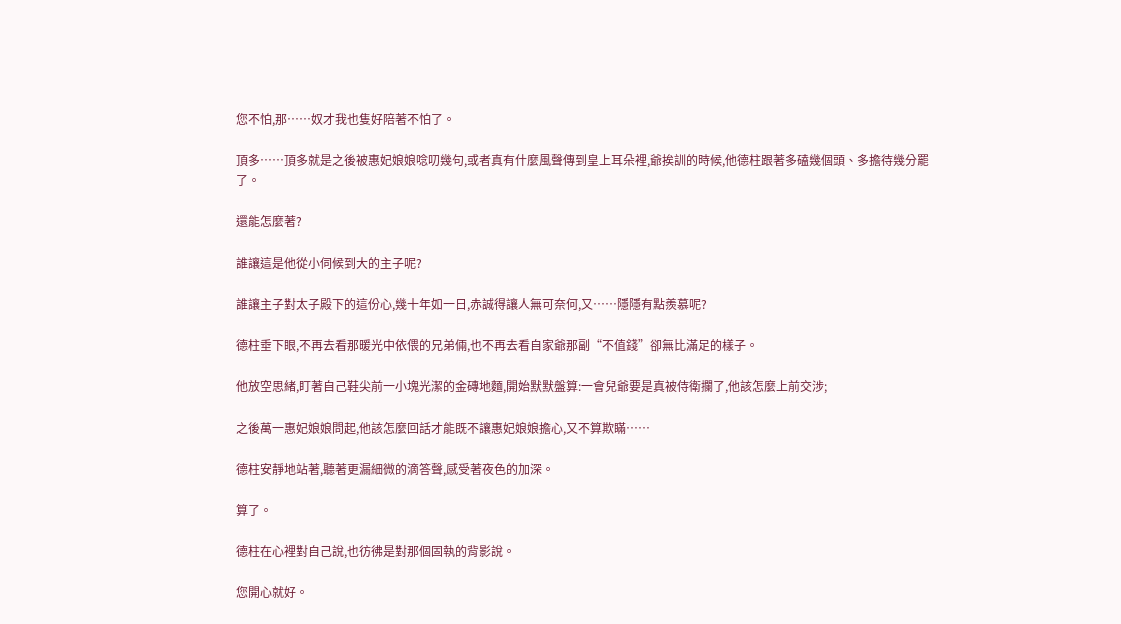您不怕,那……奴才我也隻好陪著不怕了。

頂多……頂多就是之後被惠妃娘娘唸叨幾句,或者真有什麼風聲傳到皇上耳朵裡,爺挨訓的時候,他德柱跟著多磕幾個頭、多擔待幾分罷了。

還能怎麼著?

誰讓這是他從小伺候到大的主子呢?

誰讓主子對太子殿下的這份心,幾十年如一日,赤誠得讓人無可奈何,又……隱隱有點羨慕呢?

德柱垂下眼,不再去看那暖光中依偎的兄弟倆,也不再去看自家爺那副“不值錢”卻無比滿足的樣子。

他放空思緒,盯著自己鞋尖前一小塊光潔的金磚地麵,開始默默盤算:一會兒爺要是真被侍衛攔了,他該怎麼上前交涉;

之後萬一惠妃娘娘問起,他該怎麼回話才能既不讓惠妃娘娘擔心,又不算欺瞞……

德柱安靜地站著,聽著更漏細微的滴答聲,感受著夜色的加深。

算了。

德柱在心裡對自己說,也彷彿是對那個固執的背影說。

您開心就好。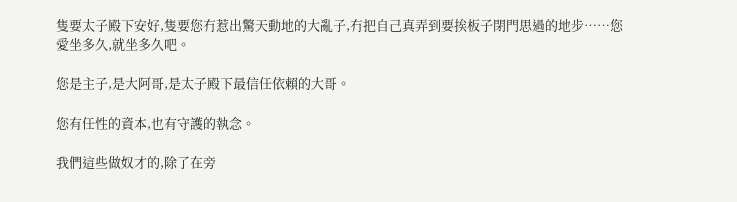隻要太子殿下安好,隻要您冇惹出驚天動地的大亂子,冇把自己真弄到要挨板子閉門思過的地步……您愛坐多久,就坐多久吧。

您是主子,是大阿哥,是太子殿下最信任依賴的大哥。

您有任性的資本,也有守護的執念。

我們這些做奴才的,除了在旁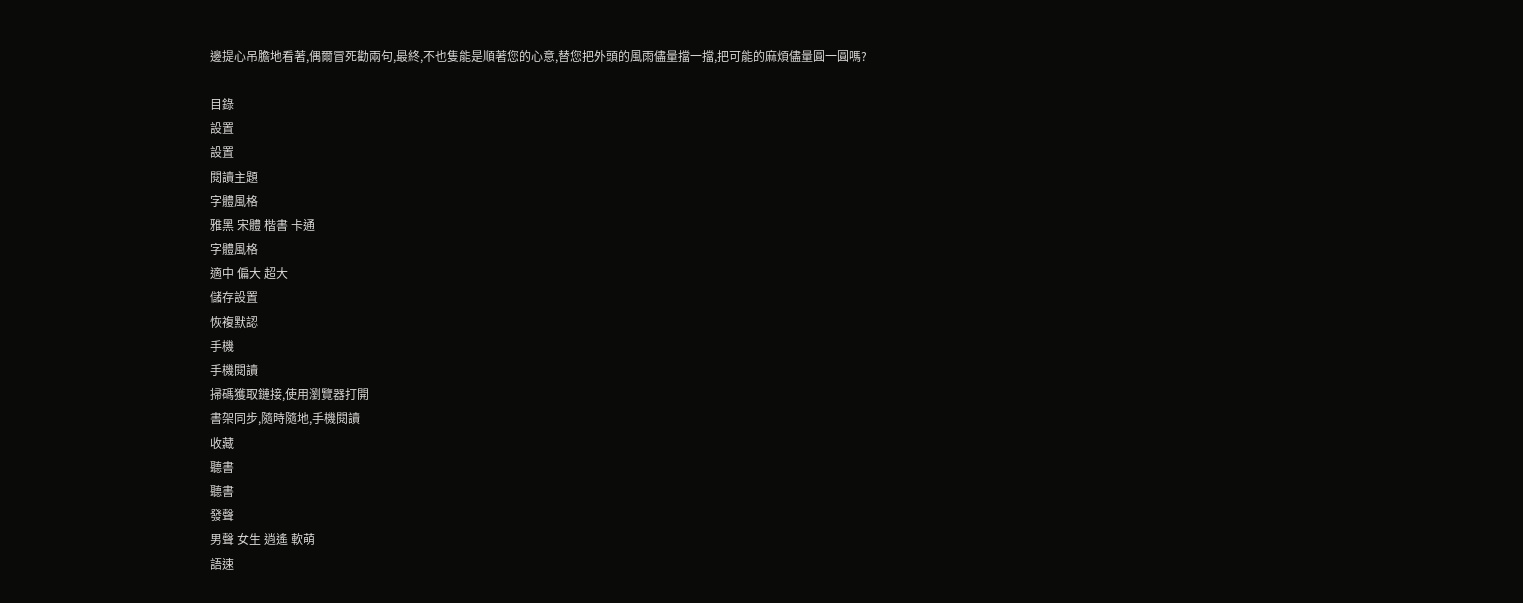邊提心吊膽地看著,偶爾冒死勸兩句,最終,不也隻能是順著您的心意,替您把外頭的風雨儘量擋一擋,把可能的麻煩儘量圓一圓嗎?

目錄
設置
設置
閱讀主題
字體風格
雅黑 宋體 楷書 卡通
字體風格
適中 偏大 超大
儲存設置
恢複默認
手機
手機閱讀
掃碼獲取鏈接,使用瀏覽器打開
書架同步,隨時隨地,手機閱讀
收藏
聽書
聽書
發聲
男聲 女生 逍遙 軟萌
語速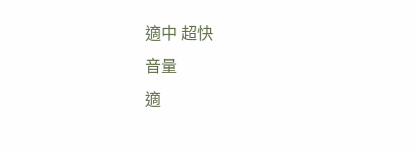適中 超快
音量
適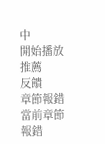中
開始播放
推薦
反饋
章節報錯
當前章節
報錯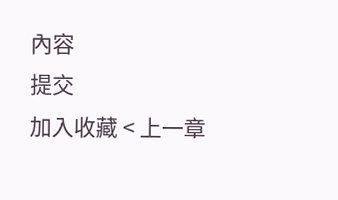內容
提交
加入收藏 < 上一章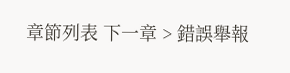章節列表 下一章 > 錯誤舉報